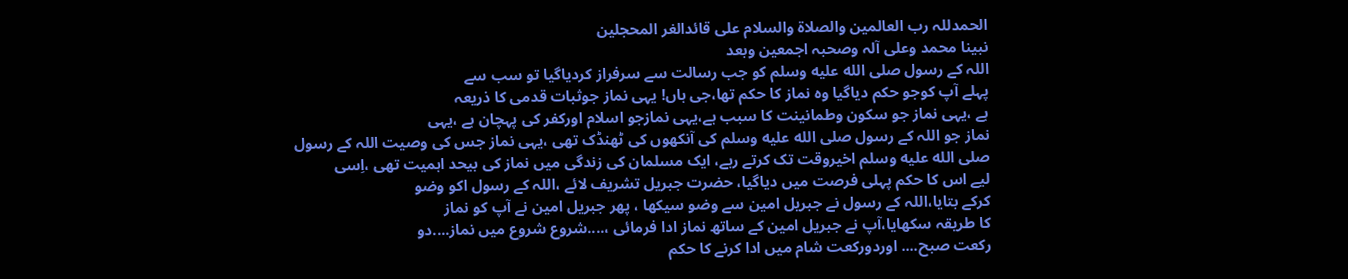الحمدللہ رب العالمین والصلاة والسلام علی قائدالغر المحجلین
نبینا محمد وعلی آلہ وصحبہ اجمعین وبعد
اللہ کے رسول صلى الله عليه وسلم کو جب رسالت سے سرفراز کردیاگیا تو سب سے
پہلے آپ کوجو حکم دیاگیا وہ نماز کا حکم تھا،جی ہاں! یہی نماز جوثبات قدمی کا ذریعہ
ہے ،یہی نماز جو سکون وطمانینت کا سبب ہے،یہی نمازجو اسلام اورکفر کی پہچان ہے ،یہی
نماز جو اللہ کے رسول صلى الله عليه وسلم کی آنکھوں کی ٹھنڈک تھی ،یہی نماز جس کی وصیت اللہ کے رسول
صلى الله عليه وسلم اخیروقت تک کرتے رہے، ایک مسلمان کی زندگی میں نماز کی بیحد اہمیت تھی ،اِسی
لیے اس کا حکم پہلی فرصت میں دیاگیا، حضرت جبریل تشریف لائے ،اللہ کے رسول اکو وضو
کرکے بتایا،اللہ کے رسول نے جبریل امین سے وضو سیکھا ، پھر جبریل امین نے آپ کو نماز
کا طریقہ سکھایا،آپ نے جبریل امین کے ساتھ نماز ادا فرمائی ،....شروع شروع میں نماز....دو
رکعت صبح.... اوردورکعت شام میں ادا کرنے کا حکم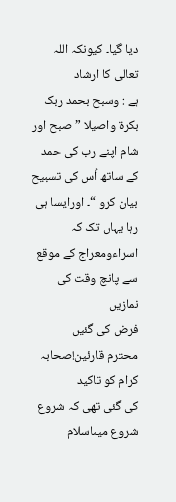دیا گیا۔ کیونکہ اللہ تعالی کا ارشاد
ہے : وسبح بحمد ربک بکرة واصیلا ”صبح اور شام اپنے رب کی حمد کے ساتھ اُس کی تسبیح
بیان کرو “۔ اورایسا ہی رہا یہاں تک کہ اسراءومعراج کے موقع سے پانچ وقت کی نمازیں
فرض کی گئیں
محترم قارئين!صحابہ کرام کو تاکید
کی گئی تھی کہ شروع شروع میںاسلام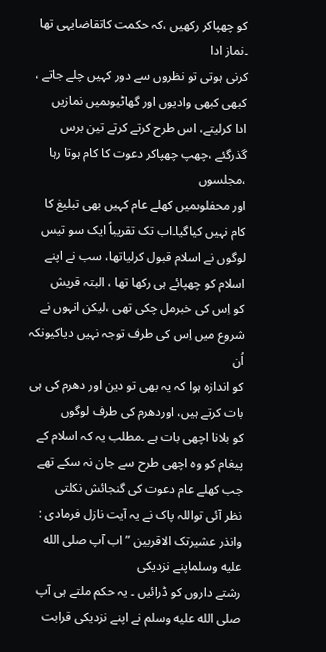کو چھپاکر رکھیں ،کہ حکمت کاتقاضایہی تھا ۔نماز ادا
کرنی ہوتی تو نظروں سے دور کہیں چلے جاتے ، کبھی کبھی وادیوں اور گھاٹیوںمیں نمازیں
ادا کرلیتے، اس طرح کرتے کرتے تین برس گذرگئے ،چھپ چھپاکر دعوت کا کام ہوتا رہا ،مجلسوں
اور محفلوںمیں کھلے عام کہیں بھی تبلیغ کا کام نہیں کیاگیا۔اب تک تقریباً ایک سو تیس
لوگوں نے اسلام قبول کرلیاتھا، سب نے اپنے اسلام کو چھپائے ہی رکھا تھا ، البتہ قریش
کو اِس کی خبرمل چکی تھی ،لیکن انہوں نے شروع میں اِس کی طرف توجہ نہیں دیاکیونکہ اُن
کو اندازہ ہوا کہ یہ بھی تو دین اور دھرم کی ہی بات کرتے ہیں، اوردھرم کی طرف لوگوں
کو بلانا اچھی بات ہے ۔مطلب یہ کہ اسلام کے پیغام کو وہ اچھی طرح سے جان نہ سکے تھے
جب کھلے عام دعوت کی گنجائش نکلتی
نظر آئی تواللہ پاک نے یہ آیت نازل فرمادی : وانذر عشیرتک الاقربین ”اب آپ صلى الله عليه وسلماپنے نزدیکی
رشتے داروں کو ڈرائیں ۔ یہ حکم ملتے ہی آپ صلى الله عليه وسلم نے اپنے نزدیکی قرابت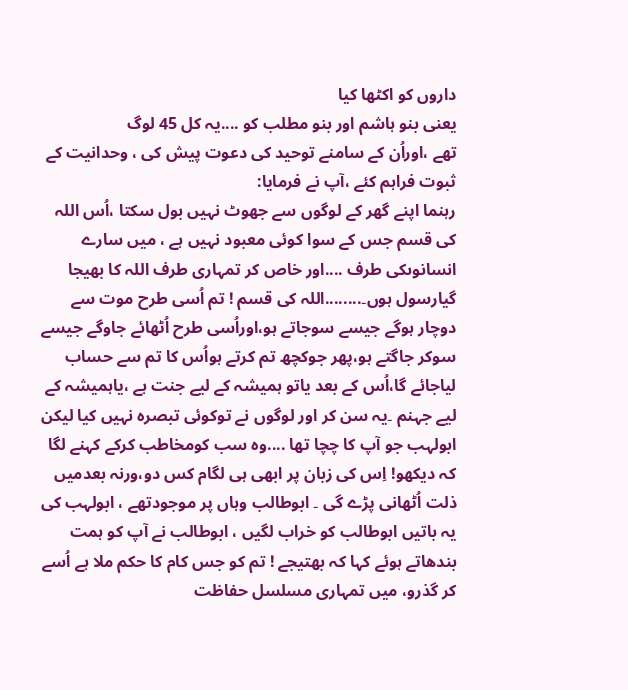داروں کو اکٹھا کیا
یعنی بنو ہاشم اور بنو مطلب کو ....یہ کل 45 لوگ
تھے ،اوراُن کے سامنے توحید کی دعوت پیش کی ، وحدانیت کے ثبوت فراہم کئے ،آپ نے فرمایا:
رہنما اپنے گھر کے لوگوں سے جھوٹ نہیں بول سکتا ،اُس اللہ کی قسم جس کے سوا کوئی معبود نہیں ہے ، میں سارے انسانوںکی طرف ....اور خاص کر تمہاری طرف اللہ کا بھیجا گیارسول ہوں۔........اللہ کی قسم ! تم اُسی طرح موت سے دوچار ہوگے جیسے سوجاتے ہو،اوراُسی طرح اُٹھائے جاوگے جیسے سوکر جاگتے ہو،پھر جوکچھ تم کرتے ہواُس کا تم سے حساب لیاجائے گا،اُس کے بعد یاتو ہمیشہ کے لیے جنت ہے ،یاہمیشہ کے لیے جہنم ۔یہ سن کر اور لوگوں نے توکوئی تبصرہ نہیں کیا لیکن ابولہب جو آپ کا چچا تھا ....وہ سب کومخاطب کرکے کہنے لگا کہ دیکھو! اِس کی زبان پر ابھی ہی لگام کس دو،ورنہ بعدمیں ذلت اُٹھانی پڑے گی ۔ ابوطالب وہاں پر موجودتھے ، ابولہب کی یہ باتیں ابوطالب کو خراب لگیں ، ابوطالب نے آپ کو ہمت بندھاتے ہوئے کہا کہ بھتیجے ! تم کو جس کام کا حکم ملا ہے اُسے کر گذرو، میں تمہاری مسلسل حفاظت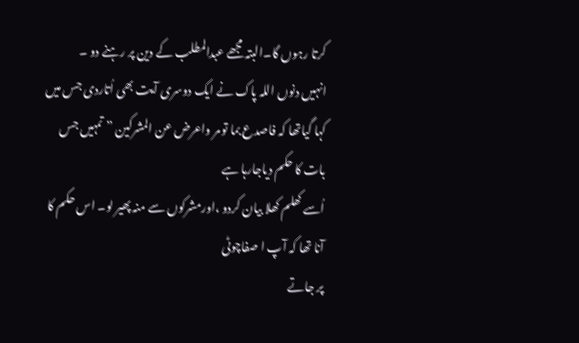کرتا رہوں گا۔البتہ مجھے عبدالمطلب کے دین پر رہنے دو ۔
انہیں دنوں اللہ پاک نے ایک دوسری آیت بھی اُتاردی جس میں
کہا گیاتھا کہ فاصدع بما تومر واعرض عن المشرکین ”تمہیں جس بات کا حکم دیاجارہا ہے
اُسے کھلم کھلا بیان کردو ،اورمشرکوں سے منہ پھیر لو۔ اس حکم کا آنا تھا کہ آپ ا صفاچوٹی
پر جاتے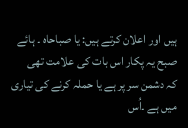ہیں اور اعلان کرتے ہیں: یا صباحاہ ۔ ہائے صبح یہ پکار اس بات کی علامت تھی
کہ دشمن سر پر ہے یا حملہ کرنے کی تیاری میں ہے ۔اُس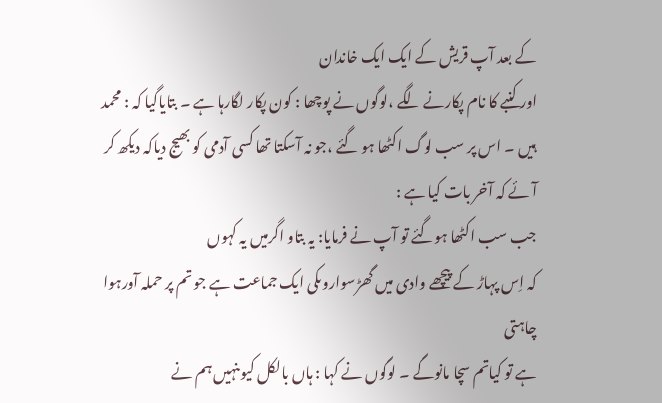کے بعد آپ قریش کے ایک ایک خاندان
اور کنبے کا نام پکارنے لگے ،لوگوں نے پوچھا : کون پکار لگارہا ہے ۔ بتایاگیا کہ : محمد
ہیں ۔ اس پر سب لوگ اکٹھا ہو گئے ،جو نہ آسکتا تھا کسی آدمی کو بھیج دیاکہ دیکھ کر
آئے کہ آخر بات کیا ہے :
جب سب اکٹھا ہوگئے تو آپ نے فرمایا: یہ بتاو اگرمیں یہ کہوں
کہ اِس پہاڑ کے پیچھے وادی میں گھڑسواروںکی ایک جماعت ہے جو تم پر حملہ آورہوا چاہتی
ہے تو کیاتم سچا مانوگے ۔ لوگوں نے کہا : ہاں بالکل کیوںنہیں ہم نے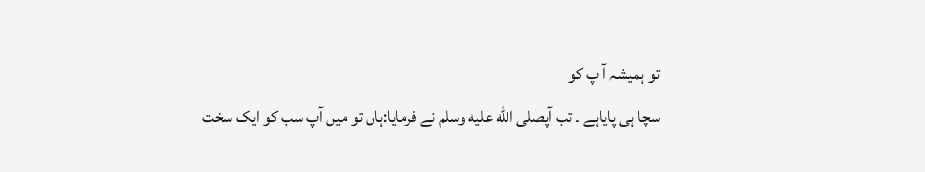تو ہمیشہ آ پ کو
سچا ہی پایاہے ۔ تب آپصلى الله عليه وسلم نے فرمایا:ہاں تو میں آپ سب کو ایک سخت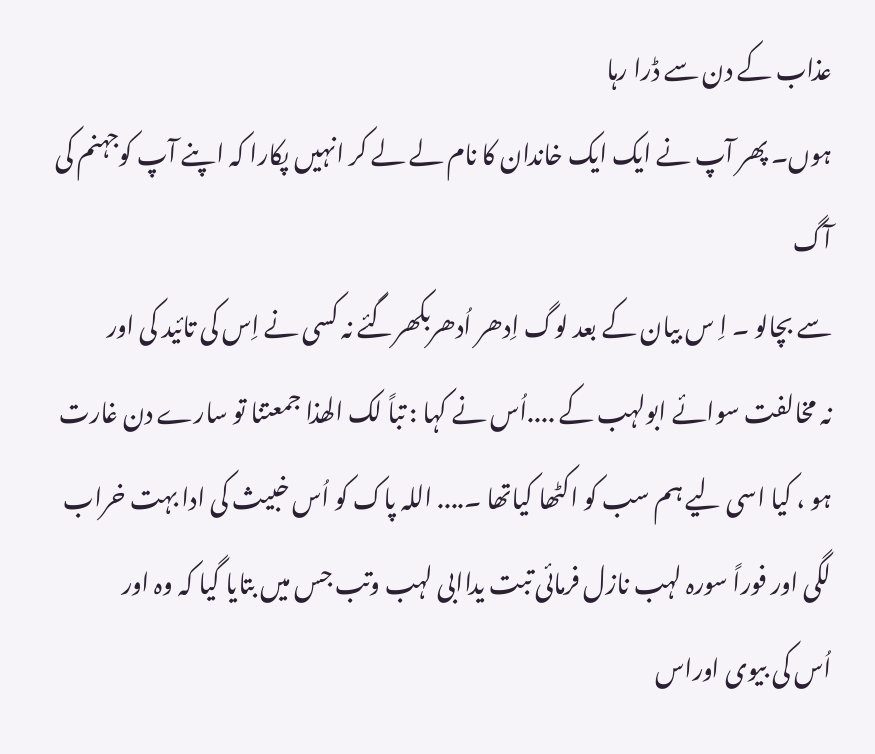عذاب کے دن سے ڈرا رہا
ہوں۔ پھر آپ نے ایک ایک خاندان کا نام لے لے کر انہیں پکارا کہ اپنے آپ کوجہنم کی آگ
سے بچالو ۔ اِ س بیان کے بعد لوگ اِدھر اُدھربکھرگئے نہ کسی نے اِس کی تائید کی اور
نہ مخالفت سوائے ابولہب کے ....اُس نے کہا : تباً لک الھذا جمعتنا تو سارے دن غارت
ہو ، کیا اسی لیے ہم سب کو اکٹھا کیاتھا ۔.... اللہ پاک کو اُس خبیث کی ادا بہت خراب
لگی اور فوراً سورہ لہب نازل فرمائی تبت یداابی لہب وتب جس میں بتایا گیا کہ وہ اور
اُس کی بیوی اوراس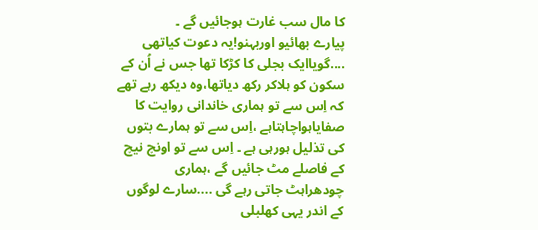کا مال سب غارت ہوجائیں گے ۔
پیارے بھائیو اوربہنو!یہ دعوت کیاتھی ....گویاایک بجلی کا کڑکا تھا جس نے اُن کے سکون کو ہلاکر رکھ دیاتھا،وہ دیکھ رہے تھے کہ اِس سے تو ہماری خاندانی روایت کا صفایاہواچاہتاہے ،اِس سے تو ہمارے بتوں کی تذلیل ہورہی ہے ۔ اِس سے تو اونچ نیچ کے فاصلے مٹ جائیں گے ،ہماری چودھراہٹ جاتی رہے گی ....سارے لوگوں کے اندر یہی کھلبلی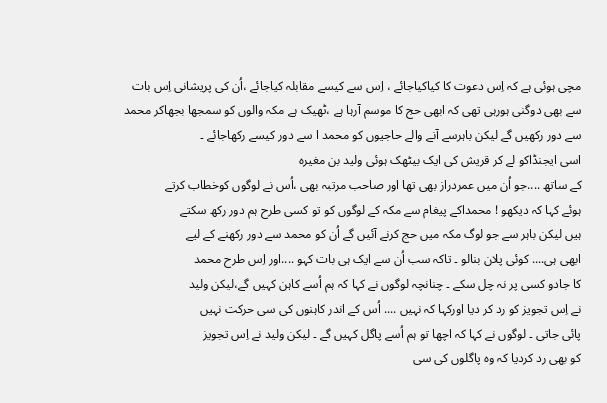مچی ہوئی ہے کہ اِس دعوت کا کیاکیاجائے ، اِس سے کیسے مقابلہ کیاجائے ،اُن کی پریشانی اِس بات سے بھی دوگنی ہورہی تھی کہ ابھی حج کا موسم آرہا ہے ،ٹھیک ہے مکہ والوں کو سمجھا بجھاکر محمد سے دور رکھیں گے لیکن باہرسے آنے والے حاجیوں کو محمد ا سے دور کیسے رکھاجائے ۔
اسی ایجنڈاکو لے کر قریش کی ایک بیٹھک ہوئی ولید بن مغیرہ
کے ساتھ ....جو اُن میں عمردراز بھی تھا اور صاحب مرتبہ بھی ،اُس نے لوگوں کوخطاب کرتے
ہوئے کہا کہ دیکھو ! محمداکے پیغام سے مکہ کے لوگوں کو تو کسی طرح ہم دور رکھ سکتے
ہیں لیکن باہر سے جو لوگ مکہ میں حج کرنے آئیں گے اُن کو محمد سے دور رکھنے کے لیے
ابھی ہی.... کوئی پلان بنالو ۔ تاکہ سب اُن سے ایک ہی بات کہو ....اور اِس طرح محمد
کا جادو کسی پر نہ چل سکے ۔ چنانچہ لوگوں نے کہا کہ ہم اُسے کاہن کہیں گے،لیکن ولید
نے اِس تجویز کو رد کر دیا اورکہا کہ نہیں .... اُس کے اندر کاہنوں کی سی حرکت نہیں
پائی جاتی ۔ لوگوں نے کہا کہ اچھا تو ہم اُسے پاگل کہیں گے ۔ لیکن ولید نے اِس تجویز
کو بھی رد کردیا کہ وہ پاگلوں کی سی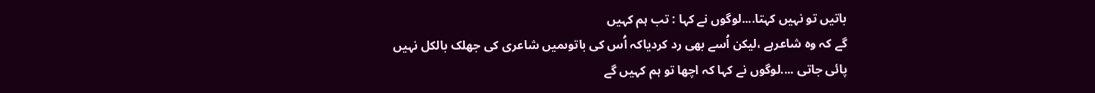باتیں تو نہیں کہتا....لوگوں نے کہا : تب ہم کہیں
گے کہ وہ شاعرہے ،لیکن اُسے بھی رد کردیاکہ اُس کی باتوںمیں شاعری کی جھلک بالکل نہیں
پائی جاتی ....لوگوں نے کہا کہ اچھا تو ہم کہیں گے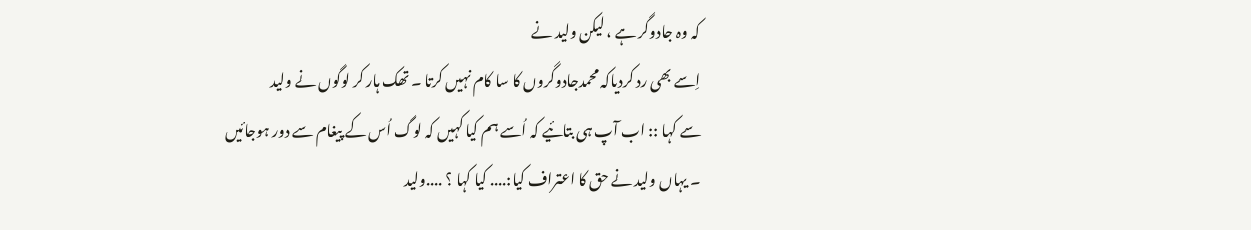کہ وہ جادوگر ہے ، لیکن ولید نے
اِسے بھی رد کردیاکہ محمدجادوگروں کا سا کام نہیں کرتا ۔ تھک ہار کر لوگوں نے ولید
سے کہا :: اب آپ ہی بتائیے کہ اُسے ہم کیا کہیں کہ لوگ اُس کے پیغام سے دور ہوجائیں
۔ یہاں ولید نے حق کا اعتراف کیا:.... کیا کہا ؟ ....ولید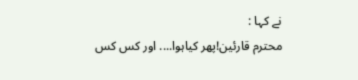نے کہا :
محترم قارئين!پھر کیاہوا.... اور کس کس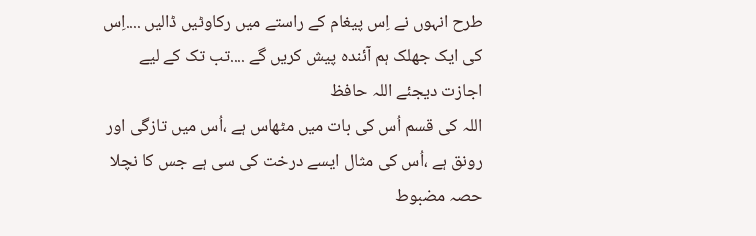طرح انہوں نے اِس پیغام کے راستے میں رکاوٹیں ڈالیں ....اِس کی ایک جھلک ہم آئندہ پیش کریں گے ....تب تک کے لیے اجازت دیجئے اللہ حافظ
اللہ کی قسم اُس کی بات میں مٹھاس ہے ،اُس میں تازگی اور رونق ہے ،اُس کی مثال ایسے درخت کی سی ہے جس کا نچلا حصہ مضبوط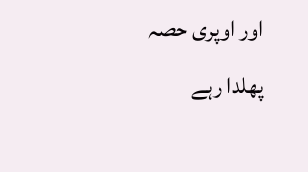اور اوپری حصہ پھلدا رہے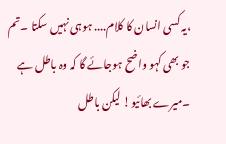،یہ کسی انسان کا کلام.... ہوہی نہیں سکتا ۔تم جو بھی کہو واضح ہوجائے گا کہ وہ باطل ہے ۔میرے بھائیو! لیکن باطل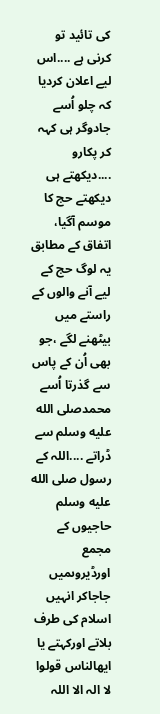کی تائید تو کرنی ہے ....اس لیے اعلان کردیا کہ چلو اُسے جادوگر ہی کہہ کر پکارو ....دیکھتے ہی دیکھتے حج کا موسم آگیا، اتفاق کے مطابق یہ لوگ حج کے لیے آنے والوں کے راستے میں بیٹھنے لگے ،جو بھی اُن کے پاس سے گذرتا اُسے محمدصلى الله عليه وسلم سے ڈراتے ....اللہ کے رسول صلى الله عليه وسلم حاجیوں کے مجمع اورڈیروںمیں جاجاکر انہیں اسلام کی طرف بلاتے اورکہتے یا ایھالناس قولوا لا الہ الا اللہ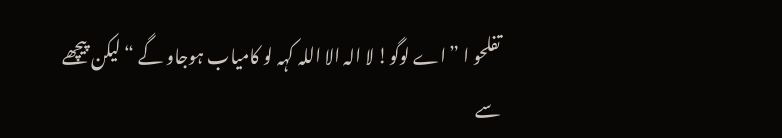تفلحو ا ”اے لوگو! لا الہ الا اللہ کہہ لو کامیاب ہوجاو گے “لیکن پیچھے سے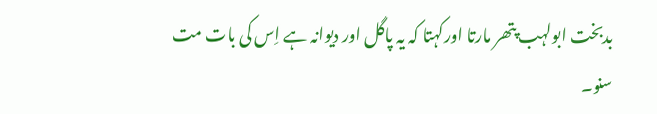بدبخت ابولہب پتھر مارتا اورکہتا کہ یہ پاگل اور دیوانہ ہے اِس کی بات مت سنو۔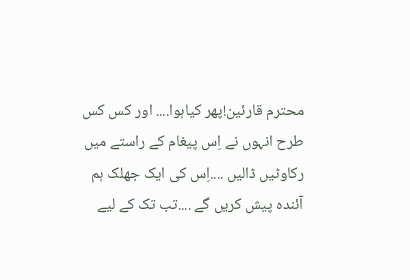محترم قارئين!پھر کیاہوا.... اور کس کس طرح انہوں نے اِس پیغام کے راستے میں رکاوٹیں ڈالیں ....اِس کی ایک جھلک ہم آئندہ پیش کریں گے ....تب تک کے لیے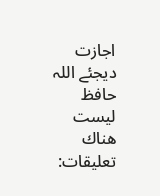اجازت دیجئے اللہ حافظ
ليست هناك تعليقات: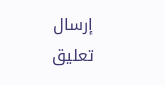إرسال تعليق